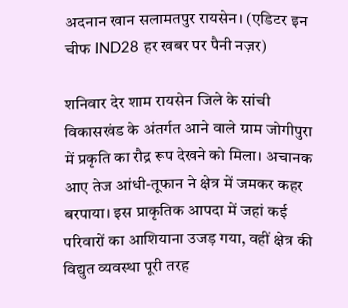अदनान खान सलामतपुर रायसेन। (एडिटर इन चीफ IND28 हर खबर पर पैनी नज़र)

शनिवार देर शाम रायसेन जिले के सांची विकासखंड के अंतर्गत आने वाले ग्राम जोगीपुरा में प्रकृति का रौद्र रूप देखने को मिला। अचानक आए तेज आंधी-तूफान ने क्षेत्र में जमकर कहर बरपाया। इस प्राकृतिक आपदा में जहां कई परिवारों का आशियाना उजड़ गया, वहीं क्षेत्र की विद्युत व्यवस्था पूरी तरह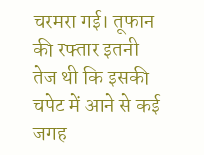चरमरा गई। तूफान की रफ्तार इतनी तेज थी कि इसकी चपेट में आने से कई जगह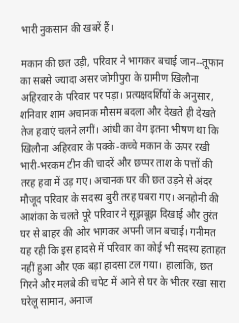भारी नुकसान की खबरें हैं।

मकान की छत उड़ी, परिवार ने भागकर बचाई जान--तूफान का सबसे ज्यादा असर जोगीपुरा के ग्रामीण खिलौना अहिरवार के परिवार पर पड़ा। प्रत्यक्षदर्शियों के अनुसार, शनिवार शाम अचानक मौसम बदला और देखते ही देखते तेज हवाएं चलने लगीं। आंधी का वेग इतना भीषण था कि खिलौना अहिरवार के पक्के-कच्चे मकान के ऊपर रखी भारी-भरकम टीन की चादरें और छप्पर ताश के पत्तों की तरह हवा में उड़ गए। अचानक घर की छत उड़ने से अंदर मौजूद परिवार के सदस्य बुरी तरह घबरा गए। अनहोनी की आशंका के चलते पूरे परिवार ने सूझबूझ दिखाई और तुरंत घर से बाहर की ओर भागकर अपनी जान बचाई। गनीमत यह रही कि इस हादसे में परिवार का कोई भी सदस्य हताहत नहीं हुआ और एक बड़ा हादसा टल गया। हालांकि, छत गिरने और मलबे की चपेट में आने से घर के भीतर रखा सारा घरेलू सामान, अनाज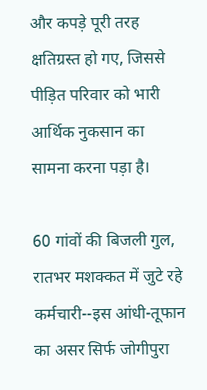और कपड़े पूरी तरह क्षतिग्रस्त हो गए, जिससे पीड़ित परिवार को भारी आर्थिक नुकसान का सामना करना पड़ा है।

60 गांवों की बिजली गुल, रातभर मशक्कत में जुटे रहे कर्मचारी--इस आंधी-तूफान का असर सिर्फ जोगीपुरा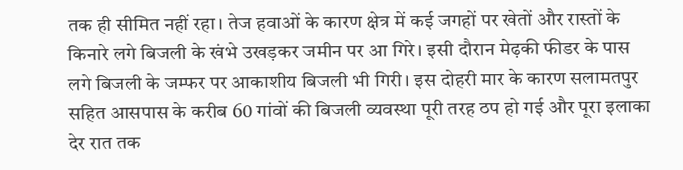तक ही सीमित नहीं रहा। तेज हवाओं के कारण क्षेत्र में कई जगहों पर खेतों और रास्तों के किनारे लगे बिजली के खंभे उखड़कर जमीन पर आ गिरे। इसी दौरान मेढ़की फीडर के पास लगे बिजली के जम्फर पर आकाशीय बिजली भी गिरी। इस दोहरी मार के कारण सलामतपुर सहित आसपास के करीब 60 गांवों की बिजली व्यवस्था पूरी तरह ठप हो गई और पूरा इलाका देर रात तक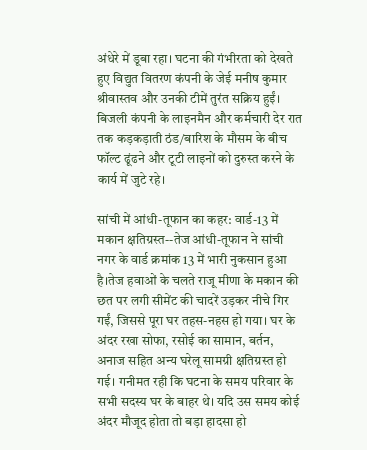अंधेरे में डूबा रहा। घटना की गंभीरता को देखते हुए विद्युत वितरण कंपनी के जेई मनीष कुमार श्रीवास्तव और उनकी टीमें तुरंत सक्रिय हुईं। बिजली कंपनी के लाइनमैन और कर्मचारी देर रात तक कड़कड़ाती ठंड/बारिश के मौसम के बीच फॉल्ट ढूंढने और टूटी लाइनों को दुरुस्त करने के कार्य में जुटे रहे।

सांची में आंधी-तूफान का कहर: वार्ड-13 में मकान क्षतिग्रस्त--तेज आंधी-तूफान ने सांची नगर के वार्ड क्रमांक 13 में भारी नुकसान हुआ है।तेज हवाओं के चलते राजू मीणा के मकान की छत पर लगी सीमेंट की चादरें उड़कर नीचे गिर गईं, जिससे पूरा घर तहस-नहस हो गया। घर के अंदर रखा सोफा, रसोई का सामान, बर्तन, अनाज सहित अन्य घरेलू सामग्री क्षतिग्रस्त हो गई। गनीमत रही कि घटना के समय परिवार के सभी सदस्य घर के बाहर थे। यदि उस समय कोई अंदर मौजूद होता तो बड़ा हादसा हो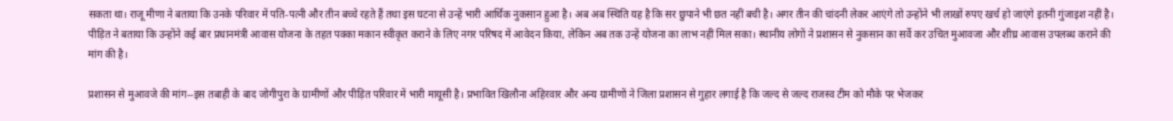सकता था। राजू मीणा ने बताया कि उनके परिवार में पति-पत्नी और तीन बच्चे रहते हैं तथा इस घटना से उन्हें भारी आर्थिक नुकसान हुआ है। अब अब स्थिति यह है कि सर छुपाने भी छत नहीं बची है। अगर तीन की चांदनी लेकर आएंगे तो उन्होंने भी लाखों रुपए खर्च हो जाएंगे इतनी गुंजाइश नहीं है। पीड़ित ने बताया कि उन्होंने कई बार प्रधानमंत्री आवास योजना के तहत पक्का मकान स्वीकृत कराने के लिए नगर परिषद में आवेदन किया, लेकिन अब तक उन्हें योजना का लाभ नहीं मिल सका। स्थानीय लोगों ने प्रशासन से नुकसान का सर्वे कर उचित मुआवजा और शीघ्र आवास उपलब्ध कराने की मांग की है।

प्रशासन से मुआवजे की मांग--इस तबाही के बाद जोगीपुरा के ग्रामीणों और पीड़ित परिवार में भारी मायूसी है। प्रभावित खिलौना अहिरवार और अन्य ग्रामीणों ने जिला प्रशासन से गुहार लगाई है कि जल्द से जल्द राजस्व टीम को मौके पर भेजकर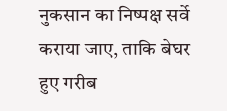नुकसान का निष्पक्ष सर्वे कराया जाए, ताकि बेघर हुए गरीब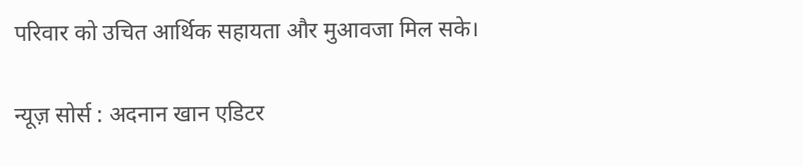परिवार को उचित आर्थिक सहायता और मुआवजा मिल सके।

न्यूज़ सोर्स : अदनान खान एडिटर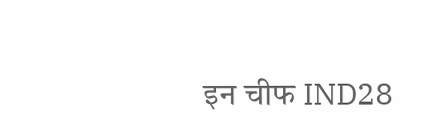इन चीफ IND28